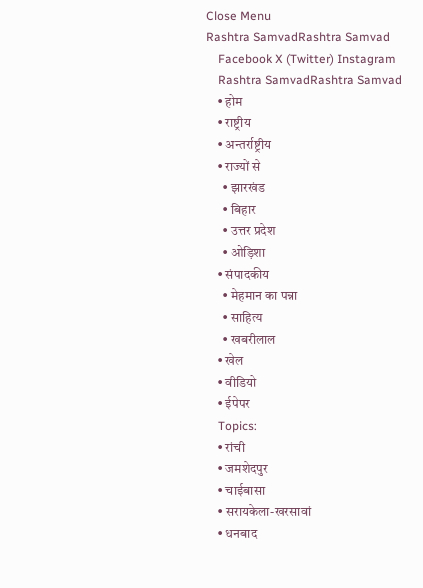Close Menu
Rashtra SamvadRashtra Samvad
    Facebook X (Twitter) Instagram
    Rashtra SamvadRashtra Samvad
    • होम
    • राष्ट्रीय
    • अन्तर्राष्ट्रीय
    • राज्यों से
      • झारखंड
      • बिहार
      • उत्तर प्रदेश
      • ओड़िशा
    • संपादकीय
      • मेहमान का पन्ना
      • साहित्य
      • खबरीलाल
    • खेल
    • वीडियो
    • ईपेपर
    Topics:
    • रांची
    • जमशेदपुर
    • चाईबासा
    • सरायकेला-खरसावां
    • धनबाद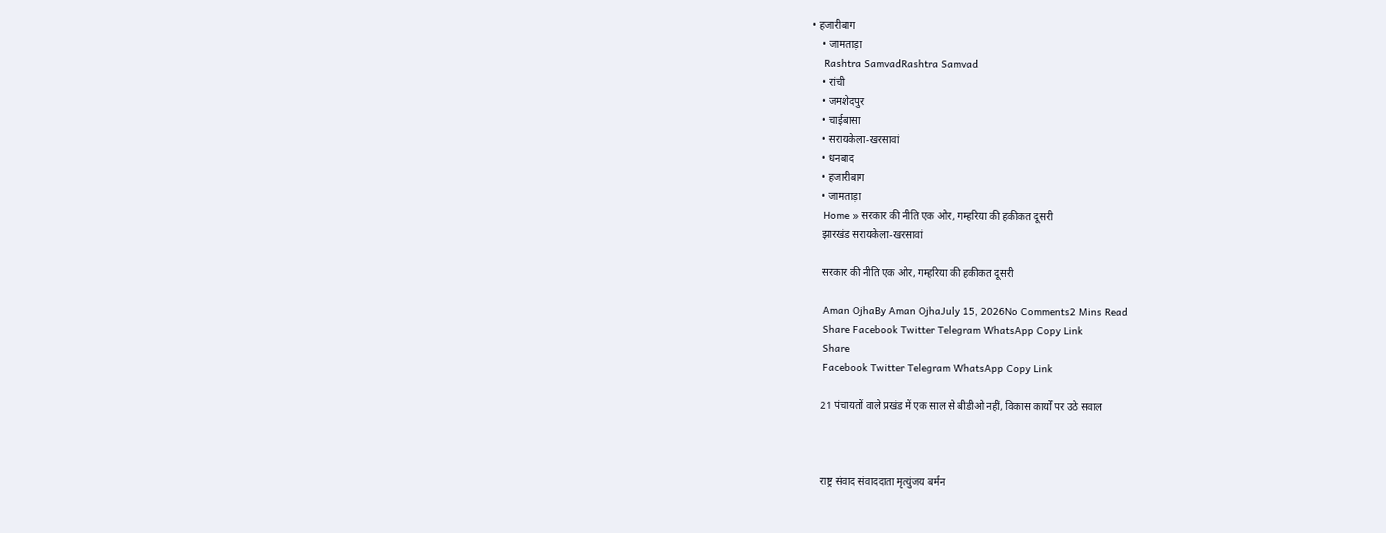• हजारीबाग
    • जामताड़ा
    Rashtra SamvadRashtra Samvad
    • रांची
    • जमशेदपुर
    • चाईबासा
    • सरायकेला-खरसावां
    • धनबाद
    • हजारीबाग
    • जामताड़ा
    Home » सरकार की नीति एक ओर, गम्हरिया की हकीकत दूसरी
    झारखंड सरायकेला-खरसावां

    सरकार की नीति एक ओर, गम्हरिया की हकीकत दूसरी

    Aman OjhaBy Aman OjhaJuly 15, 2026No Comments2 Mins Read
    Share Facebook Twitter Telegram WhatsApp Copy Link
    Share
    Facebook Twitter Telegram WhatsApp Copy Link

    21 पंचायतों वाले प्रखंड में एक साल से बीडीओ नहीं, विकास कार्यों पर उठे सवाल



    राष्ट्र संवाद संवाददाता मृत्युंजय बर्मन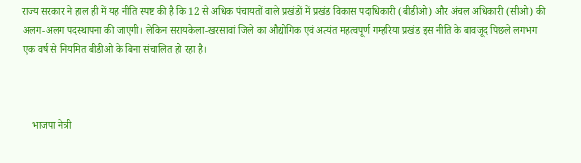राज्य सरकार ने हाल ही में यह नीति स्पष्ट की है कि 12 से अधिक पंचायतों वाले प्रखंडों में प्रखंड विकास पदाधिकारी (बीडीओ) और अंचल अधिकारी (सीओ) की अलग-अलग पदस्थापना की जाएगी। लेकिन सरायकेला-खरसावां जिले का औद्योगिक एवं अत्यंत महत्वपूर्ण गम्हरिया प्रखंड इस नीति के बावजूद पिछले लगभग एक वर्ष से नियमित बीडीओ के बिना संचालित हो रहा है।



    भाजपा नेत्री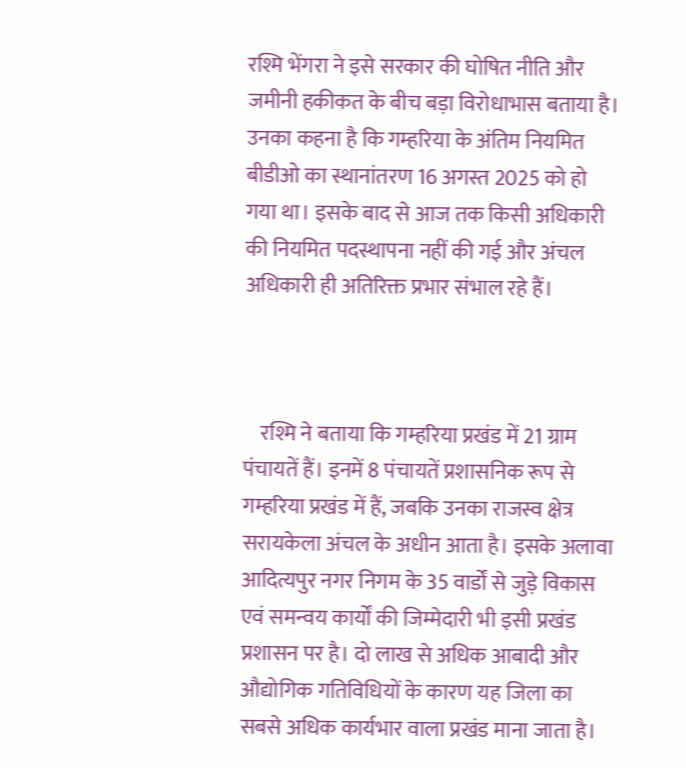रश्मि भेंगरा ने इसे सरकार की घोषित नीति और जमीनी हकीकत के बीच बड़ा विरोधाभास बताया है। उनका कहना है कि गम्हरिया के अंतिम नियमित बीडीओ का स्थानांतरण 16 अगस्त 2025 को हो गया था। इसके बाद से आज तक किसी अधिकारी की नियमित पदस्थापना नहीं की गई और अंचल अधिकारी ही अतिरिक्त प्रभार संभाल रहे हैं।



    रश्मि ने बताया कि गम्हरिया प्रखंड में 21 ग्राम पंचायतें हैं। इनमें 8 पंचायतें प्रशासनिक रूप से गम्हरिया प्रखंड में हैं, जबकि उनका राजस्व क्षेत्र सरायकेला अंचल के अधीन आता है। इसके अलावा आदित्यपुर नगर निगम के 35 वार्डों से जुड़े विकास एवं समन्वय कार्यों की जिम्मेदारी भी इसी प्रखंड प्रशासन पर है। दो लाख से अधिक आबादी और औद्योगिक गतिविधियों के कारण यह जिला का सबसे अधिक कार्यभार वाला प्रखंड माना जाता है।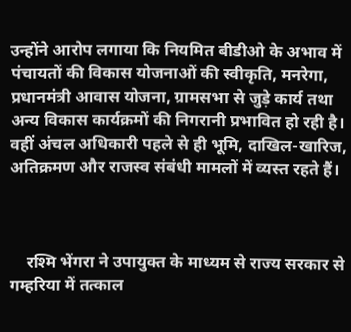उन्होंने आरोप लगाया कि नियमित बीडीओ के अभाव में पंचायतों की विकास योजनाओं की स्वीकृति, मनरेगा, प्रधानमंत्री आवास योजना, ग्रामसभा से जुड़े कार्य तथा अन्य विकास कार्यक्रमों की निगरानी प्रभावित हो रही है। वहीं अंचल अधिकारी पहले से ही भूमि, दाखिल-खारिज, अतिक्रमण और राजस्व संबंधी मामलों में व्यस्त रहते हैं।



    रश्मि भेंगरा ने उपायुक्त के माध्यम से राज्य सरकार से गम्हरिया में तत्काल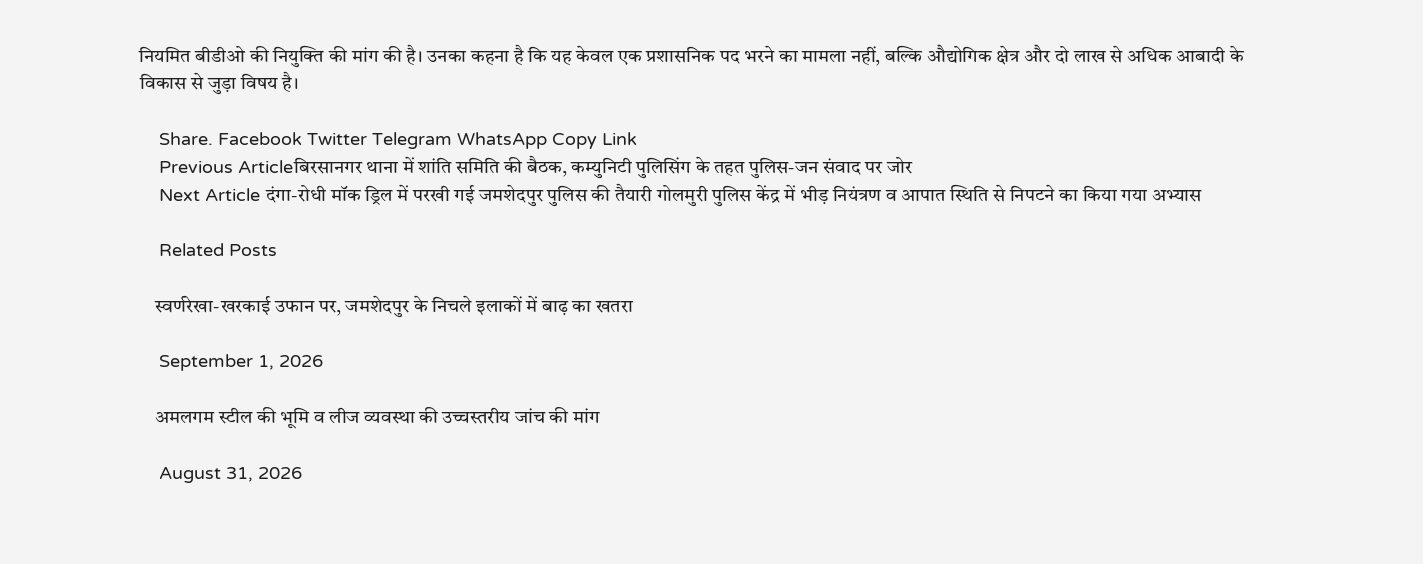नियमित बीडीओ की नियुक्ति की मांग की है। उनका कहना है कि यह केवल एक प्रशासनिक पद भरने का मामला नहीं, बल्कि औद्योगिक क्षेत्र और दो लाख से अधिक आबादी के विकास से जुड़ा विषय है।

    Share. Facebook Twitter Telegram WhatsApp Copy Link
    Previous Articleबिरसानगर थाना में शांति समिति की बैठक, कम्युनिटी पुलिसिंग के तहत पुलिस-जन संवाद पर जोर
    Next Article दंगा-रोधी मॉक ड्रिल में परखी गई जमशेदपुर पुलिस की तैयारी गोलमुरी पुलिस केंद्र में भीड़ नियंत्रण व आपात स्थिति से निपटने का किया गया अभ्यास

    Related Posts

    स्वर्णरेखा-खरकाई उफान पर, जमशेदपुर के निचले इलाकों में बाढ़ का खतरा

    September 1, 2026

    अमलगम स्टील की भूमि व लीज व्यवस्था की उच्चस्तरीय जांच की मांग

    August 31, 2026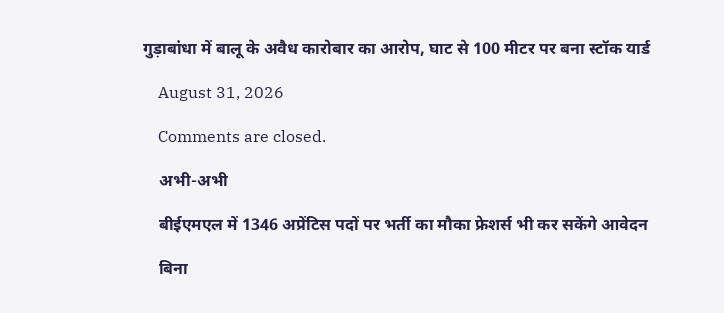गुड़ाबांधा में बालू के अवैध कारोबार का आरोप, घाट से 100 मीटर पर बना स्टॉक यार्ड

    August 31, 2026

    Comments are closed.

    अभी-अभी

    बीईएमएल में 1346 अप्रेंटिस पदों पर भर्ती का मौका फ्रेशर्स भी कर सकेंगे आवेदन

    बिना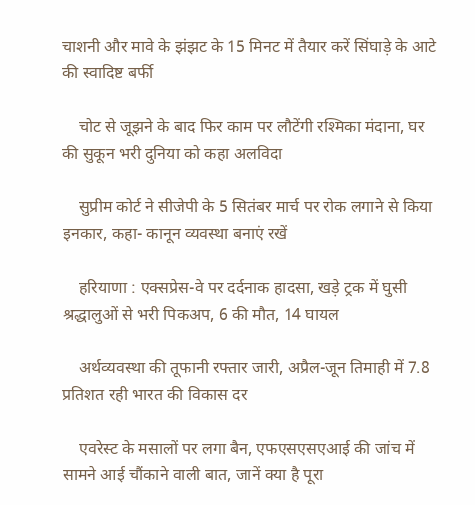चाशनी और मावे के झंझट के 15 मिनट में तैयार करें सिंघाड़े के आटे की स्वादिष्ट बर्फी

    चोट से जूझने के बाद फिर काम पर लौटेंगी रश्मिका मंदाना, घर की सुकून भरी दुनिया को कहा अलविदा

    सुप्रीम कोर्ट ने सीजेपी के 5 सितंबर मार्च पर रोक लगाने से किया इनकार, कहा- कानून व्यवस्था बनाएं रखें

    हरियाणा : एक्सप्रेस-वे पर दर्दनाक हादसा, खड़े ट्रक में घुसी श्रद्धालुओं से भरी पिकअप, 6 की मौत, 14 घायल

    अर्थव्यवस्था की तूफानी रफ्तार जारी, अप्रैल-जून तिमाही में 7.8 प्रतिशत रही भारत की विकास दर

    एवरेस्ट के मसालों पर लगा बैन, एफएसएसएआई की जांच में सामने आई चौंकाने वाली बात, जानें क्या है पूरा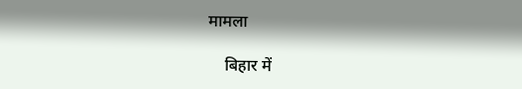मामला

    बिहार में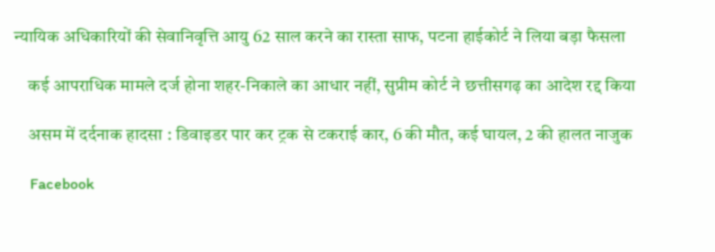न्यायिक अधिकारियों की सेवानिवृत्ति आयु 62 साल करने का रास्ता साफ, पटना हाईकोर्ट ने लिया बड़ा फैसला

    कई आपराधिक मामले दर्ज होना शहर-निकाले का आधार नहीं, सुप्रीम कोर्ट ने छत्तीसगढ़ का आदेश रद्द किया

    असम में दर्दनाक हादसा : डिवाइडर पार कर ट्रक से टकराई कार, 6 की मौत, कई घायल, 2 की हालत नाजुक

    Facebook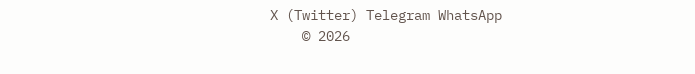X (Twitter) Telegram WhatsApp
    © 2026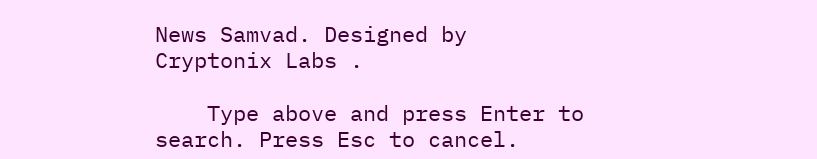News Samvad. Designed by Cryptonix Labs .

    Type above and press Enter to search. Press Esc to cancel.